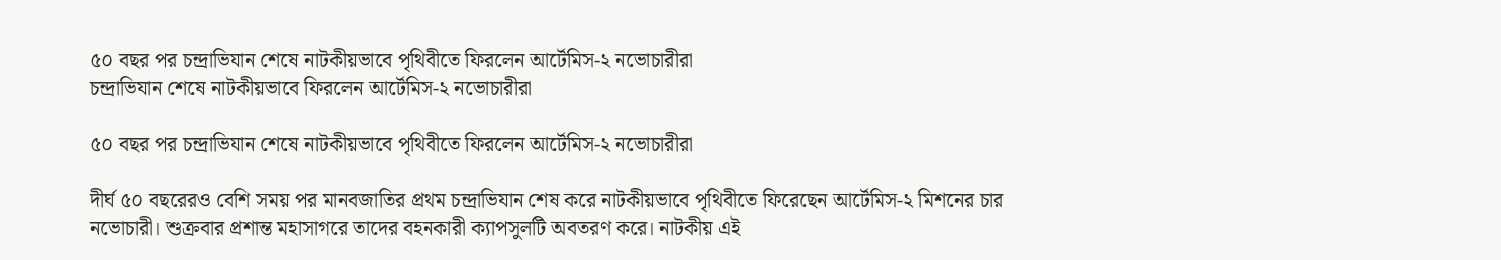৫০ বছর পর চন্দ্রাভিযান শেষে নাটকীয়ভাবে পৃথিবীতে ফিরলেন আর্টেমিস-২ নভোচারীরা
চন্দ্রাভিযান শেষে নাটকীয়ভাবে ফিরলেন আর্টেমিস-২ নভোচারীরা

৫০ বছর পর চন্দ্রাভিযান শেষে নাটকীয়ভাবে পৃথিবীতে ফিরলেন আর্টেমিস-২ নভোচারীরা

দীর্ঘ ৫০ বছরেরও বেশি সময় পর মানবজাতির প্রথম চন্দ্রাভিযান শেষ করে নাটকীয়ভাবে পৃথিবীতে ফিরেছেন আর্টেমিস-২ মিশনের চার নভোচারী। শুক্রবার প্রশান্ত মহাসাগরে তাদের বহনকারী ক্যাপসুলটি অবতরণ করে। নাটকীয় এই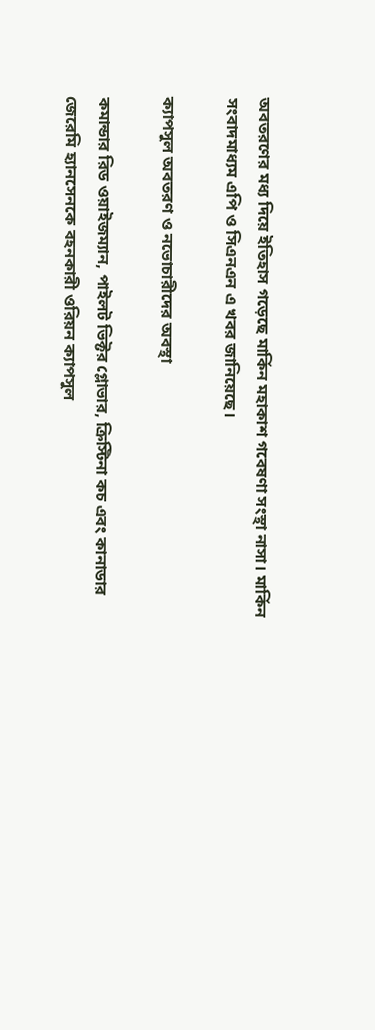অবতরণের মধ্য দিয়ে ইতিহাস গড়েছে মার্কিন মহাকাশ গবেষণা সংস্থা নাসা। মার্কিন সংবাদমাধ্যম এপি ও সিএনএন এ খবর জানিয়েছে।

ক্যাপসুল অবতরণ ও নভোচারীদের অবস্থা

কমান্ডার রিড ওয়াইজম্যান, পাইলট ভিক্টর গ্লোভার, ক্রিস্টিনা কচ এবং কানাডার জেরেমি হ্যানসেনকে বহনকারী ওরিয়ন ক্যাপসুল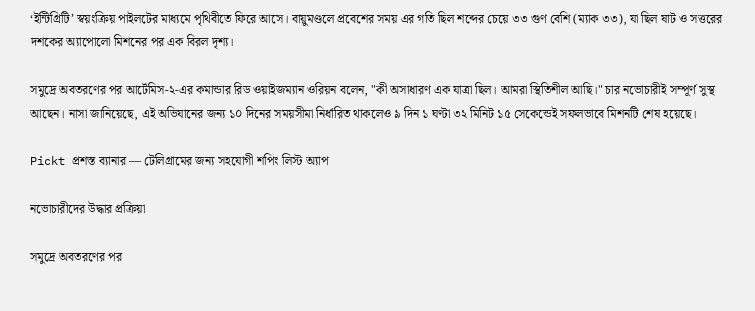‘ইন্টিগ্রিটি’ স্বয়ংক্রিয় পাইলটের মাধ্যমে পৃথিবীতে ফিরে আসে। বায়ুমণ্ডলে প্রবেশের সময় এর গতি ছিল শব্দের চেয়ে ৩৩ গুণ বেশি (ম্যাক ৩৩), যা ছিল ষাট ও সত্তরের দশকের অ্যাপোলো মিশনের পর এক বিরল দৃশ্য।

সমুদ্রে অবতরণের পর আর্টেমিস-২-এর কমান্ডার রিড ওয়াইজম্যান ওরিয়ন বলেন, "কী অসাধারণ এক যাত্রা ছিল। আমরা স্থিতিশীল আছি।" চার নভোচারীই সম্পূর্ণ সুস্থ আছেন। নাসা জানিয়েছে, এই অভিযানের জন্য ১০ দিনের সময়সীমা নির্ধারিত থাকলেও ৯ দিন ১ ঘণ্টা ৩২ মিনিট ১৫ সেকেন্ডেই সফলভাবে মিশনটি শেষ হয়েছে।

Pickt প্রশস্ত ব্যানার — টেলিগ্রামের জন্য সহযোগী শপিং লিস্ট অ্যাপ

নভোচারীদের উদ্ধার প্রক্রিয়া

সমুদ্রে অবতরণের পর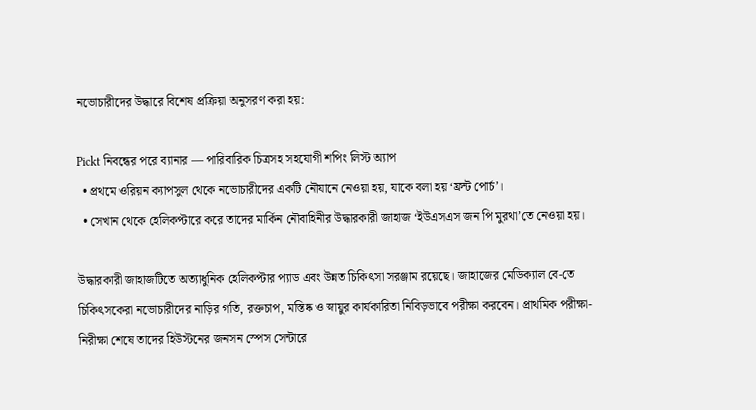নভোচারীদের উদ্ধারে বিশেষ প্রক্রিয়া অনুসরণ করা হয়:

Pickt নিবন্ধের পরে ব্যানার — পারিবারিক চিত্রসহ সহযোগী শপিং লিস্ট অ্যাপ
  • প্রথমে ওরিয়ন ক্যাপসুল থেকে নভোচারীদের একটি নৌযানে নেওয়া হয়, যাকে বলা হয় ‘ফ্রন্ট পোর্চ’।
  • সেখান থেকে হেলিকপ্টারে করে তাদের মার্কিন নৌবাহিনীর উদ্ধারকারী জাহাজ ‘ইউএসএস জন পি মুরথা’তে নেওয়া হয়।

উদ্ধারকারী জাহাজটিতে অত্যাধুনিক হেলিকপ্টার প্যাড এবং উন্নত চিকিৎসা সরঞ্জাম রয়েছে। জাহাজের মেডিক্যাল বে-তে চিকিৎসকেরা নভোচারীদের নাড়ির গতি, রক্তচাপ, মস্তিষ্ক ও স্নায়ুর কার্যকারিতা নিবিড়ভাবে পরীক্ষা করবেন। প্রাথমিক পরীক্ষা-নিরীক্ষা শেষে তাদের হিউস্টনের জনসন স্পেস সেন্টারে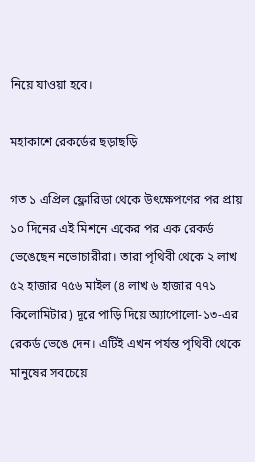নিয়ে যাওয়া হবে।

মহাকাশে রেকর্ডের ছড়াছড়ি

গত ১ এপ্রিল ফ্লোরিডা থেকে উৎক্ষেপণের পর প্রায় ১০ দিনের এই মিশনে একের পর এক রেকর্ড ভেঙেছেন নভোচারীরা। তারা পৃথিবী থেকে ২ লাখ ৫২ হাজার ৭৫৬ মাইল (৪ লাখ ৬ হাজার ৭৭১ কিলোমিটার) দূরে পাড়ি দিয়ে অ্যাপোলো-১৩-এর রেকর্ড ভেঙে দেন। এটিই এখন পর্যন্ত পৃথিবী থেকে মানুষের সবচেয়ে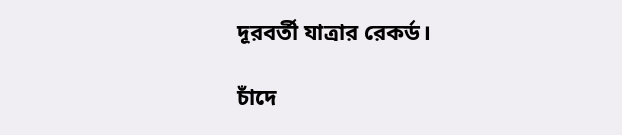দূরবর্তী যাত্রার রেকর্ড।

চাঁদে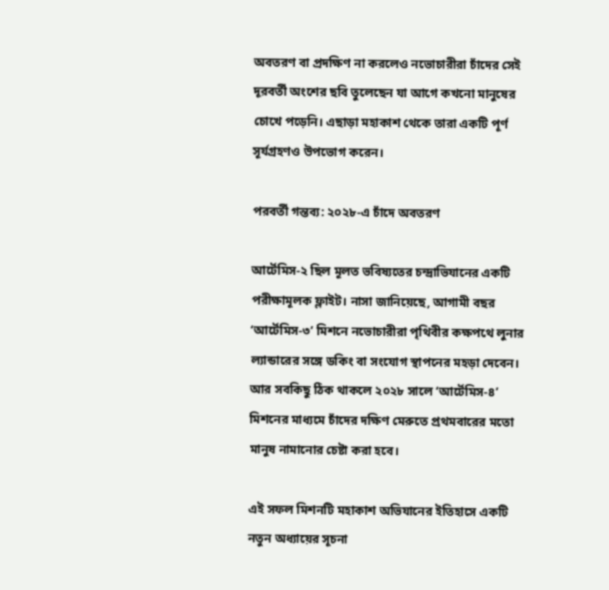অবতরণ বা প্রদক্ষিণ না করলেও নভোচারীরা চাঁদের সেই দূরবর্তী অংশের ছবি তুলেছেন যা আগে কখনো মানুষের চোখে পড়েনি। এছাড়া মহাকাশ থেকে তারা একটি পূর্ণ সূর্যগ্রহণও উপভোগ করেন।

পরবর্তী গন্তব্য: ২০২৮-এ চাঁদে অবতরণ

আর্টেমিস-২ ছিল মূলত ভবিষ্যতের চন্দ্রাভিযানের একটি পরীক্ষামূলক ফ্লাইট। নাসা জানিয়েছে, আগামী বছর ‘আর্টেমিস-৩’ মিশনে নভোচারীরা পৃথিবীর কক্ষপথে লুনার ল্যান্ডারের সঙ্গে ডকিং বা সংযোগ স্থাপনের মহড়া দেবেন। আর সবকিছু ঠিক থাকলে ২০২৮ সালে ‘আর্টেমিস-৪’ মিশনের মাধ্যমে চাঁদের দক্ষিণ মেরুতে প্রথমবারের মতো মানুষ নামানোর চেষ্টা করা হবে।

এই সফল মিশনটি মহাকাশ অভিযানের ইতিহাসে একটি নতুন অধ্যায়ের সূচনা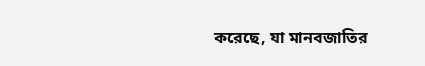করেছে, যা মানবজাতির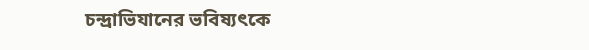চন্দ্রাভিযানের ভবিষ্যৎকে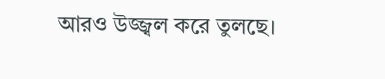আরও উজ্জ্বল করে তুলছে।